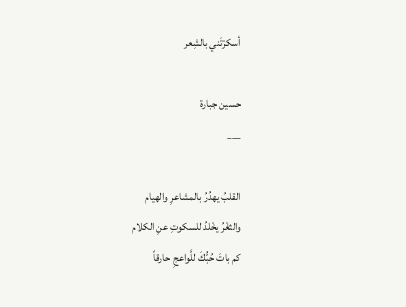أسكرْتَني بالشِعر

حسين جبارة
___

القلبُ يهدُرُ بالمشاعرِ والهيام
والثغْرُ يخْلدُ للسكوتِ عنِ الكلام
كم باتَ حُبُّكَ للَّواعجِ حارقاً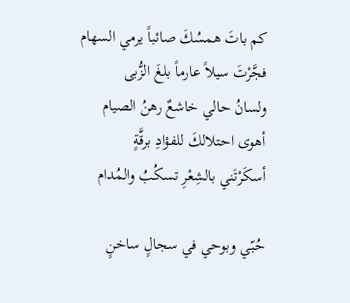كم باتَ همسُكَ صائباً يرمي السهام
فجَّرْتَ سيلاً عارماً بلغَ الزُّبى
ولسانُ حالي خاشعٌ رهنُ الصيام
أهوى احتلالكَ للفؤادِ برقَّةٍ
أسكَرْتَني بالشِعْرِ تسكُبُ والمُدام

حُبّي وبوحي في سجالٍ ساخنٍ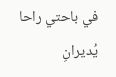في باحتي راحا يُديرانِ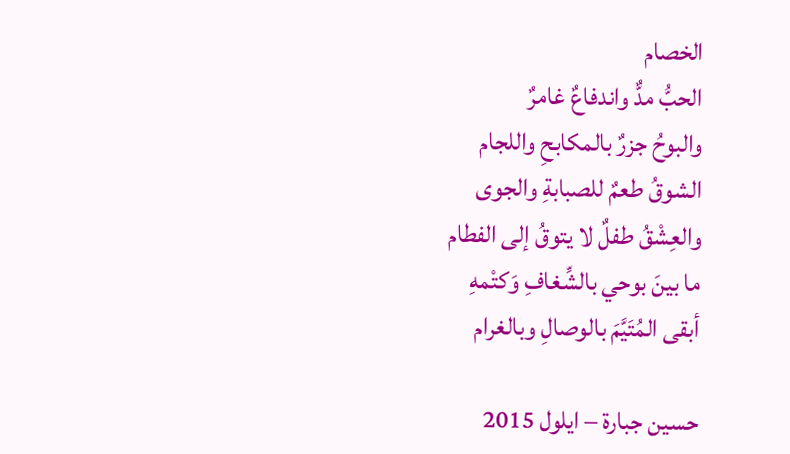الخصام
الحبُّ مدٌّ واندفاعٌ غامرٌ
والبوحُ جزرٌ بالمكابحِ واللجام
الشوقُ طعمٌ للصبابةِ والجوى
والعِشْقُ طفلٌ لا يتوقُ إلى الفطام
ما بينَ بوحي بالشِّغافِ وَكتْمهِ
أبقى المُتَيَّمَ بالوصالِ وبالغرام

حسين جبارة – ايلول 2015